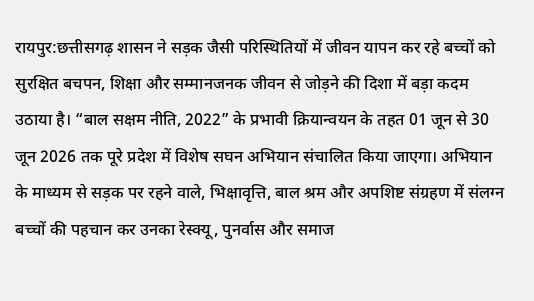रायपुर:छत्तीसगढ़ शासन ने सड़क जैसी परिस्थितियों में जीवन यापन कर रहे बच्चों को सुरक्षित बचपन, शिक्षा और सम्मानजनक जीवन से जोड़ने की दिशा में बड़ा कदम उठाया है। “बाल सक्षम नीति, 2022” के प्रभावी क्रियान्वयन के तहत 01 जून से 30 जून 2026 तक पूरे प्रदेश में विशेष सघन अभियान संचालित किया जाएगा। अभियान के माध्यम से सड़क पर रहने वाले, भिक्षावृत्ति, बाल श्रम और अपशिष्ट संग्रहण में संलग्न बच्चों की पहचान कर उनका रेस्क्यू, पुनर्वास और समाज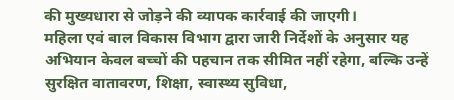की मुख्यधारा से जोड़ने की व्यापक कार्रवाई की जाएगी।
महिला एवं बाल विकास विभाग द्वारा जारी निर्देशों के अनुसार यह अभियान केवल बच्चों की पहचान तक सीमित नहीं रहेगा, बल्कि उन्हें सुरक्षित वातावरण, शिक्षा, स्वास्थ्य सुविधा,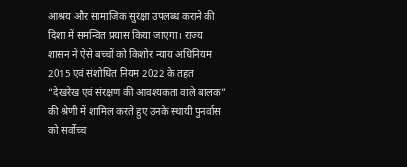आश्रय और सामाजिक सुरक्षा उपलब्ध कराने की दिशा में समन्वित प्रयास किया जाएगा। राज्य शासन ने ऐसे बच्चों को किशोर न्याय अधिनियम 2015 एवं संशोधित नियम 2022 के तहत “देखरेख एवं संरक्षण की आवश्यकता वाले बालक” की श्रेणी में शामिल करते हुए उनके स्थायी पुनर्वास को सर्वोच्च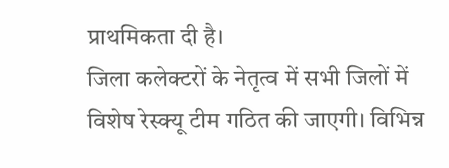प्राथमिकता दी है।
जिला कलेक्टरों के नेतृत्व में सभी जिलों में विशेष रेस्क्यू टीम गठित की जाएगी। विभिन्न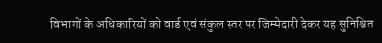विभागों के अधिकारियों को वार्ड एवं संकुल स्तर पर जिम्मेदारी देकर यह सुनिश्चित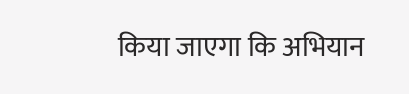किया जाएगा कि अभियान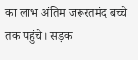का लाभ अंतिम जरूरतमंद बच्चे तक पहुंचे। सड़क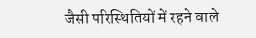जैसी परिस्थितियों में रहने वाले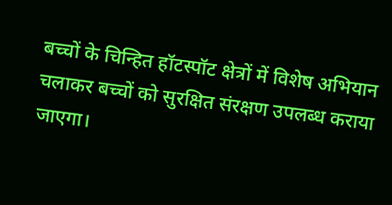बच्चों के चिन्हित हॉटस्पॉट क्षेत्रों में विशेष अभियान चलाकर बच्चों को सुरक्षित संरक्षण उपलब्ध कराया जाएगा।